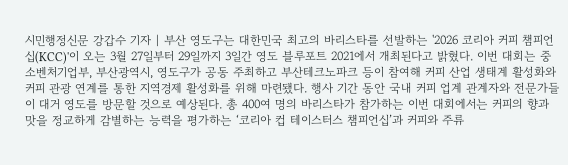시민행정신문 강갑수 기자 | 부산 영도구는 대한민국 최고의 바리스타를 선발하는 '2026 코리아 커피 챔피언십(KCC)'이 오는 3월 27일부터 29일까지 3일간 영도 블루포트 2021에서 개최된다고 밝혔다. 이번 대회는 중소벤처기업부, 부산광역시, 영도구가 공동 주최하고 부산테크노파크 등이 참여해 커피 산업 생태계 활성화와 커피 관광 연계를 통한 지역경제 활성화를 위해 마련됐다. 행사 기간 동안 국내 커피 업계 관계자와 전문가들이 대거 영도를 방문할 것으로 예상된다. 총 400여 명의 바리스타가 참가하는 이번 대회에서는 커피의 향과 맛을 정교하게 감별하는 능력을 평가하는 ‘코리아 컵 테이스터스 챔피언십’과 커피와 주류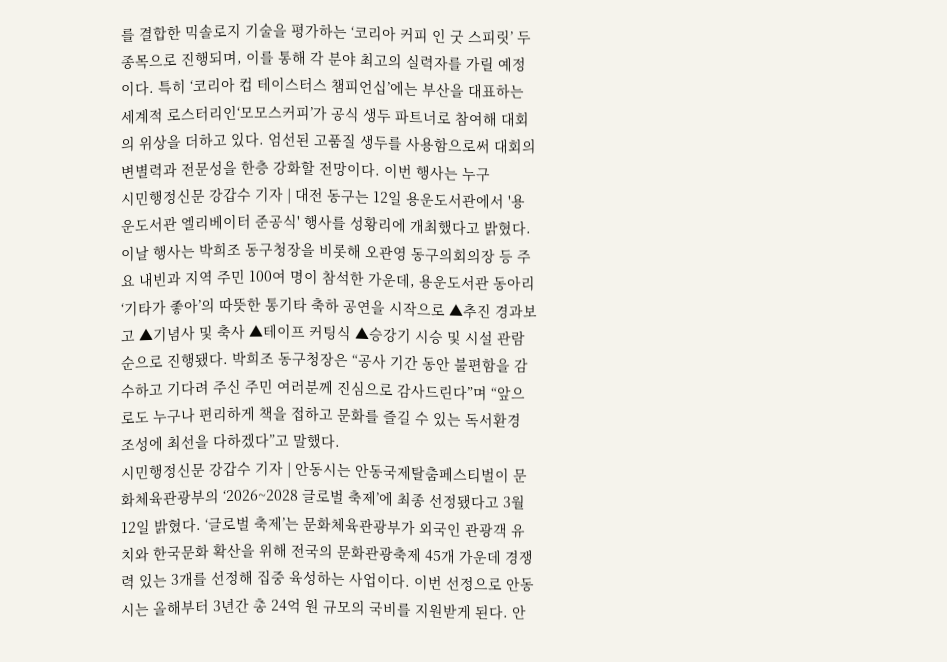를 결합한 믹솔로지 기술을 평가하는 ‘코리아 커피 인 굿 스피릿’ 두 종목으로 진행되며, 이를 통해 각 분야 최고의 실력자를 가릴 예정이다. 특히 ‘코리아 컵 테이스터스 챔피언십’에는 부산을 대표하는 세계적 로스터리인‘모모스커피’가 공식 생두 파트너로 참여해 대회의 위상을 더하고 있다. 엄선된 고품질 생두를 사용함으로써 대회의 변별력과 전문성을 한층 강화할 전망이다. 이번 행사는 누구
시민행정신문 강갑수 기자 | 대전 동구는 12일 용운도서관에서 '용운도서관 엘리베이터 준공식' 행사를 성황리에 개최했다고 밝혔다. 이날 행사는 박희조 동구청장을 비롯해 오관영 동구의회의장 등 주요 내빈과 지역 주민 100여 명이 참석한 가운데, 용운도서관 동아리 ‘기타가 좋아’의 따뜻한 통기타 축하 공연을 시작으로 ▲추진 경과보고 ▲기념사 및 축사 ▲테이프 커팅식 ▲승강기 시승 및 시설 관람 순으로 진행됐다. 박희조 동구청장은 “공사 기간 동안 불편함을 감수하고 기다려 주신 주민 여러분께 진심으로 감사드린다”며 “앞으로도 누구나 편리하게 책을 접하고 문화를 즐길 수 있는 독서환경 조성에 최선을 다하겠다”고 말했다.
시민행정신문 강갑수 기자 | 안동시는 안동국제탈춤페스티벌이 문화체육관광부의 ‘2026~2028 글로벌 축제’에 최종 선정됐다고 3월 12일 밝혔다. ‘글로벌 축제’는 문화체육관광부가 외국인 관광객 유치와 한국문화 확산을 위해 전국의 문화관광축제 45개 가운데 경쟁력 있는 3개를 선정해 집중 육성하는 사업이다. 이번 선정으로 안동시는 올해부터 3년간 총 24억 원 규모의 국비를 지원받게 된다. 안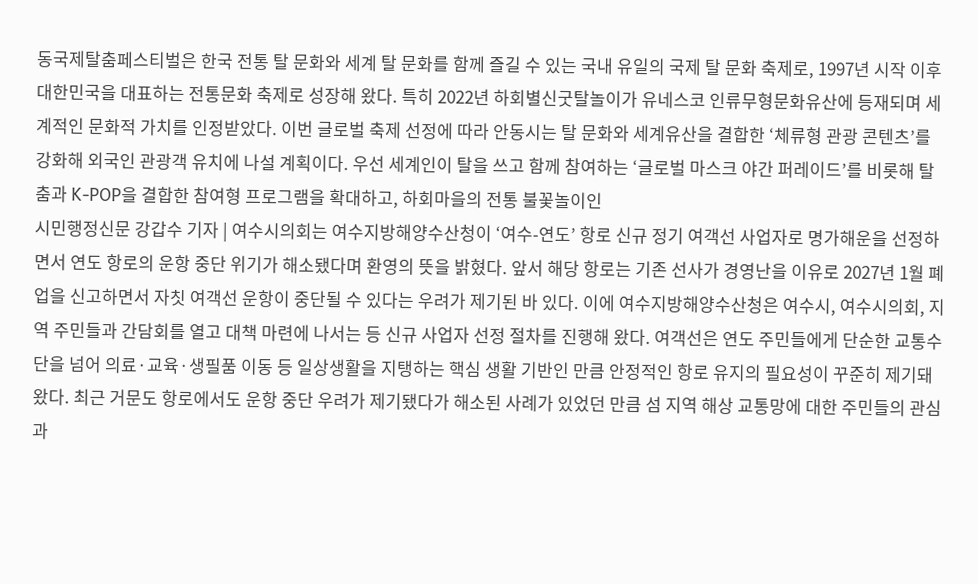동국제탈춤페스티벌은 한국 전통 탈 문화와 세계 탈 문화를 함께 즐길 수 있는 국내 유일의 국제 탈 문화 축제로, 1997년 시작 이후 대한민국을 대표하는 전통문화 축제로 성장해 왔다. 특히 2022년 하회별신굿탈놀이가 유네스코 인류무형문화유산에 등재되며 세계적인 문화적 가치를 인정받았다. 이번 글로벌 축제 선정에 따라 안동시는 탈 문화와 세계유산을 결합한 ‘체류형 관광 콘텐츠’를 강화해 외국인 관광객 유치에 나설 계획이다. 우선 세계인이 탈을 쓰고 함께 참여하는 ‘글로벌 마스크 야간 퍼레이드’를 비롯해 탈춤과 K-POP을 결합한 참여형 프로그램을 확대하고, 하회마을의 전통 불꽃놀이인
시민행정신문 강갑수 기자 | 여수시의회는 여수지방해양수산청이 ‘여수-연도’ 항로 신규 정기 여객선 사업자로 명가해운을 선정하면서 연도 항로의 운항 중단 위기가 해소됐다며 환영의 뜻을 밝혔다. 앞서 해당 항로는 기존 선사가 경영난을 이유로 2027년 1월 폐업을 신고하면서 자칫 여객선 운항이 중단될 수 있다는 우려가 제기된 바 있다. 이에 여수지방해양수산청은 여수시, 여수시의회, 지역 주민들과 간담회를 열고 대책 마련에 나서는 등 신규 사업자 선정 절차를 진행해 왔다. 여객선은 연도 주민들에게 단순한 교통수단을 넘어 의료·교육·생필품 이동 등 일상생활을 지탱하는 핵심 생활 기반인 만큼 안정적인 항로 유지의 필요성이 꾸준히 제기돼 왔다. 최근 거문도 항로에서도 운항 중단 우려가 제기됐다가 해소된 사례가 있었던 만큼 섬 지역 해상 교통망에 대한 주민들의 관심과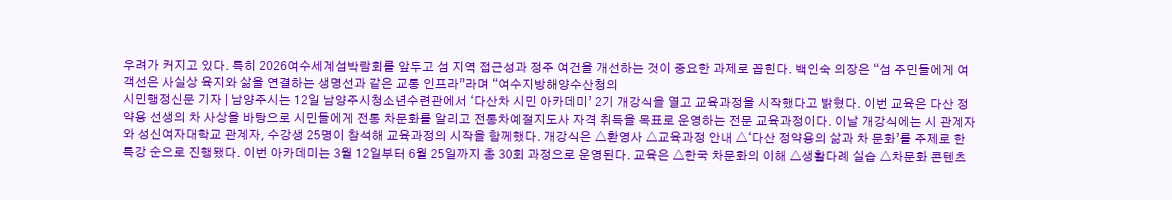우려가 커지고 있다. 특히 2026여수세계섬박람회를 앞두고 섬 지역 접근성과 정주 여건을 개선하는 것이 중요한 과제로 꼽힌다. 백인숙 의장은 “섬 주민들에게 여객선은 사실상 육지와 삶을 연결하는 생명선과 같은 교통 인프라”라며 “여수지방해양수산청의
시민행정신문 기자 | 남양주시는 12일 남양주시청소년수련관에서 ‘다산차 시민 아카데미’ 2기 개강식을 열고 교육과정을 시작했다고 밝혔다. 이번 교육은 다산 정약용 선생의 차 사상을 바탕으로 시민들에게 전통 차문화를 알리고 전통차예절지도사 자격 취득을 목표로 운영하는 전문 교육과정이다. 이날 개강식에는 시 관계자와 성신여자대학교 관계자, 수강생 25명이 참석해 교육과정의 시작을 함께했다. 개강식은 △환영사 △교육과정 안내 △‘다산 정약용의 삶과 차 문화’를 주제로 한 특강 순으로 진행됐다. 이번 아카데미는 3월 12일부터 6월 25일까지 총 30회 과정으로 운영된다. 교육은 △한국 차문화의 이해 △생활다례 실습 △차문화 콘텐츠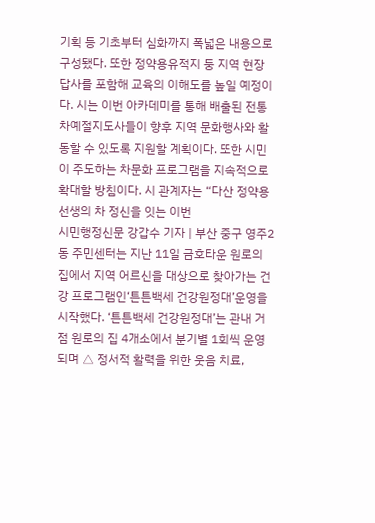기획 등 기초부터 심화까지 폭넓은 내용으로 구성됐다. 또한 정약용유적지 둥 지역 현장 답사를 포함해 교육의 이해도를 높일 예정이다. 시는 이번 아카데미를 통해 배출된 전통차예절지도사들이 향후 지역 문화행사와 활동할 수 있도록 지원할 계획이다. 또한 시민이 주도하는 차문화 프로그램을 지속적으로 확대할 방침이다. 시 관계자는 “다산 정약용 선생의 차 정신을 잇는 이번
시민행정신문 강갑수 기자 | 부산 중구 영주2동 주민센터는 지난 11일 금호타운 원로의 집에서 지역 어르신을 대상으로 찾아가는 건강 프로그램인‘튼튼백세 건강원정대’운영을 시작했다. ‘튼튼백세 건강원정대’는 관내 거점 원로의 집 4개소에서 분기별 1회씩 운영되며 △ 정서적 활력을 위한 웃음 치료,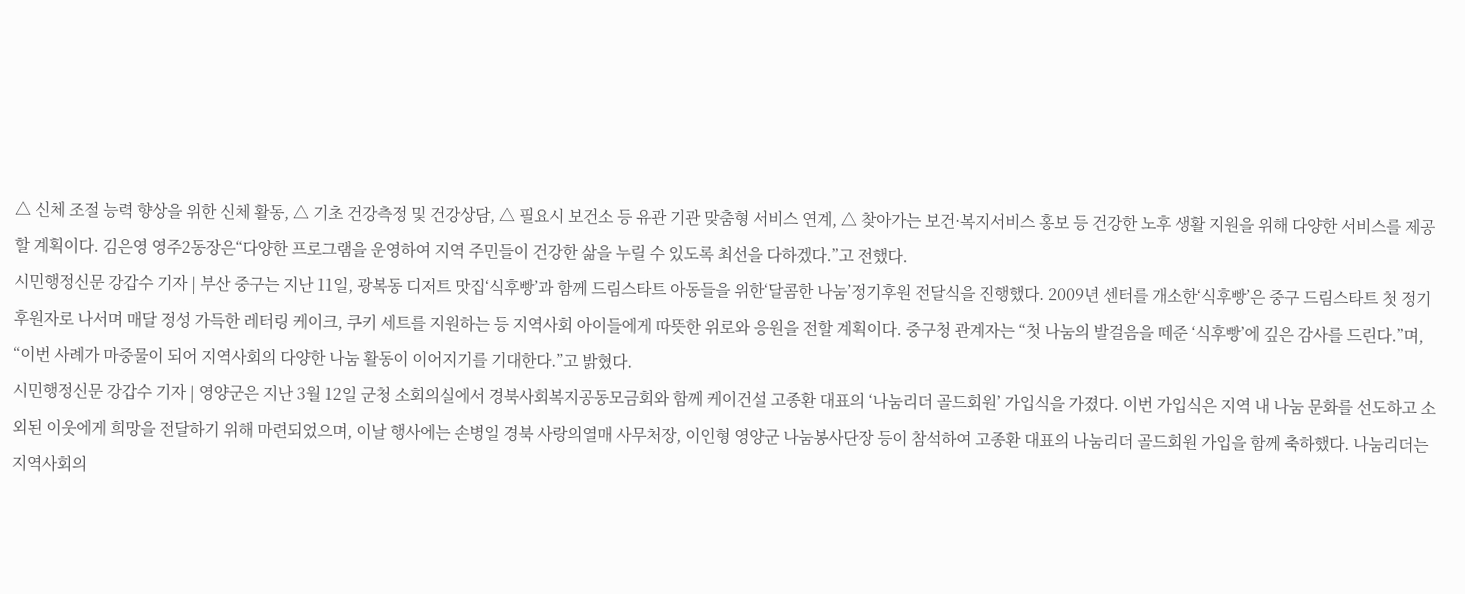△ 신체 조절 능력 향상을 위한 신체 활동, △ 기초 건강측정 및 건강상담, △ 필요시 보건소 등 유관 기관 맞춤형 서비스 연계, △ 찾아가는 보건·복지서비스 홍보 등 건강한 노후 생활 지원을 위해 다양한 서비스를 제공할 계획이다. 김은영 영주2동장은“다양한 프로그램을 운영하여 지역 주민들이 건강한 삶을 누릴 수 있도록 최선을 다하겠다.”고 전했다.
시민행정신문 강갑수 기자 | 부산 중구는 지난 11일, 광복동 디저트 맛집‘식후빵’과 함께 드림스타트 아동들을 위한‘달콤한 나눔’정기후원 전달식을 진행했다. 2009년 센터를 개소한‘식후빵’은 중구 드림스타트 첫 정기 후원자로 나서며 매달 정성 가득한 레터링 케이크, 쿠키 세트를 지원하는 등 지역사회 아이들에게 따뜻한 위로와 응원을 전할 계획이다. 중구청 관계자는 “첫 나눔의 발걸음을 떼준 ‘식후빵’에 깊은 감사를 드린다.”며, “이번 사례가 마중물이 되어 지역사회의 다양한 나눔 활동이 이어지기를 기대한다.”고 밝혔다.
시민행정신문 강갑수 기자 | 영양군은 지난 3월 12일 군청 소회의실에서 경북사회복지공동모금회와 함께 케이건설 고종환 대표의 ‘나눔리더 골드회원’ 가입식을 가졌다. 이번 가입식은 지역 내 나눔 문화를 선도하고 소외된 이웃에게 희망을 전달하기 위해 마련되었으며, 이날 행사에는 손병일 경북 사랑의열매 사무처장, 이인형 영양군 나눔봉사단장 등이 참석하여 고종환 대표의 나눔리더 골드회원 가입을 함께 축하했다. 나눔리더는 지역사회의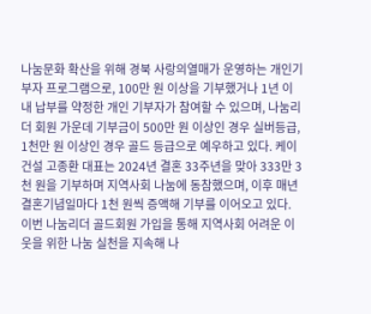나눔문화 확산을 위해 경북 사랑의열매가 운영하는 개인기부자 프로그램으로, 100만 원 이상을 기부했거나 1년 이내 납부를 약정한 개인 기부자가 참여할 수 있으며, 나눔리더 회원 가운데 기부금이 500만 원 이상인 경우 실버등급, 1천만 원 이상인 경우 골드 등급으로 예우하고 있다. 케이건설 고종환 대표는 2024년 결혼 33주년을 맞아 333만 3천 원을 기부하며 지역사회 나눔에 동참했으며, 이후 매년 결혼기념일마다 1천 원씩 증액해 기부를 이어오고 있다. 이번 나눔리더 골드회원 가입을 통해 지역사회 어려운 이웃을 위한 나눔 실천을 지속해 나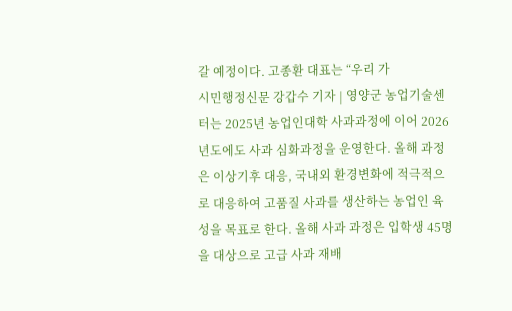갈 예정이다. 고종환 대표는 “우리 가
시민행정신문 강갑수 기자 | 영양군 농업기술센터는 2025년 농업인대학 사과과정에 이어 2026년도에도 사과 심화과정을 운영한다. 올해 과정은 이상기후 대응, 국내외 환경변화에 적극적으로 대응하여 고품질 사과를 생산하는 농업인 육성을 목표로 한다. 올해 사과 과정은 입학생 45명을 대상으로 고급 사과 재배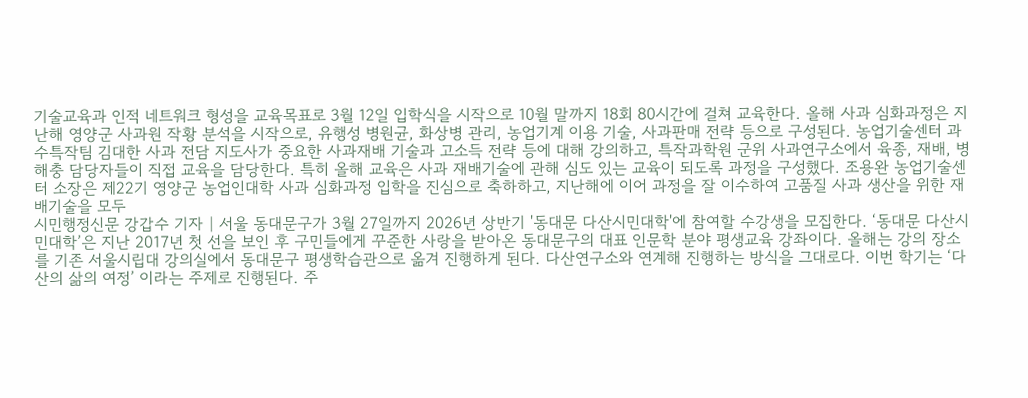기술교육과 인적 네트워크 형성을 교육목표로 3월 12일 입학식을 시작으로 10월 말까지 18회 80시간에 걸쳐 교육한다. 올해 사과 심화과정은 지난해 영양군 사과원 작황 분석을 시작으로, 유행성 병원균, 화상병 관리, 농업기계 이용 기술, 사과판매 전략 등으로 구성된다. 농업기술센터 과수특작팀 김대한 사과 전담 지도사가 중요한 사과재배 기술과 고소득 전략 등에 대해 강의하고, 특작과학원 군위 사과연구소에서 육종, 재배, 병해충 담당자들이 직접 교육을 담당한다. 특히 올해 교육은 사과 재배기술에 관해 심도 있는 교육이 되도록 과정을 구성했다. 조용완 농업기술센터 소장은 제22기 영양군 농업인대학 사과 심화과정 입학을 진심으로 축하하고, 지난해에 이어 과정을 잘 이수하여 고품질 사과 생산을 위한 재배기술을 모두
시민행정신문 강갑수 기자 | 서울 동대문구가 3월 27일까지 2026년 상반기 '동대문 다산시민대학'에 참여할 수강생을 모집한다. ‘동대문 다산시민대학’은 지난 2017년 첫 선을 보인 후 구민들에게 꾸준한 사랑을 받아온 동대문구의 대표 인문학 분야 평생교육 강좌이다. 올해는 강의 장소를 기존 서울시립대 강의실에서 동대문구 평생학습관으로 옮겨 진행하게 된다. 다산연구소와 연계해 진행하는 방식을 그대로다. 이번 학기는 ‘다산의 삶의 여정’ 이라는 주제로 진행된다. 주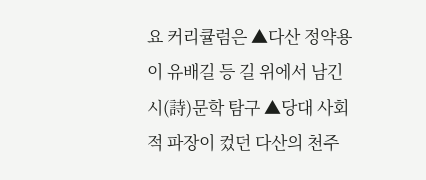요 커리큘럼은 ▲다산 정약용이 유배길 등 길 위에서 남긴 시(詩)문학 탐구 ▲당대 사회적 파장이 컸던 다산의 천주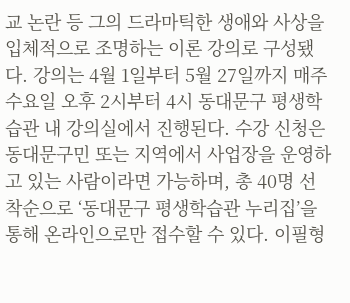교 논란 등 그의 드라마틱한 생애와 사상을 입체적으로 조명하는 이론 강의로 구성됐다. 강의는 4월 1일부터 5월 27일까지 매주 수요일 오후 2시부터 4시 동대문구 평생학습관 내 강의실에서 진행된다. 수강 신청은 동대문구민 또는 지역에서 사업장을 운영하고 있는 사람이라면 가능하며, 총 40명 선착순으로 ‘동대문구 평생학습관 누리집’을 통해 온라인으로만 접수할 수 있다. 이필형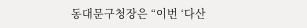동대문구청장은 “이번 ‘다산